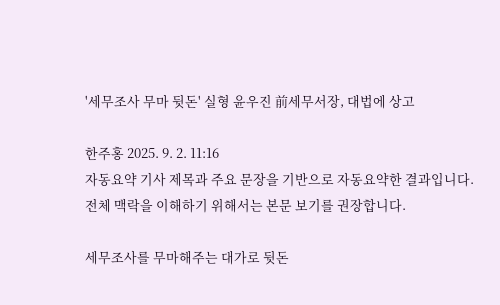'세무조사 무마 뒷돈' 실형 윤우진 前세무서장, 대법에 상고

한주홍 2025. 9. 2. 11:16
자동요약 기사 제목과 주요 문장을 기반으로 자동요약한 결과입니다.
전체 맥락을 이해하기 위해서는 본문 보기를 권장합니다.

세무조사를 무마해주는 대가로 뒷돈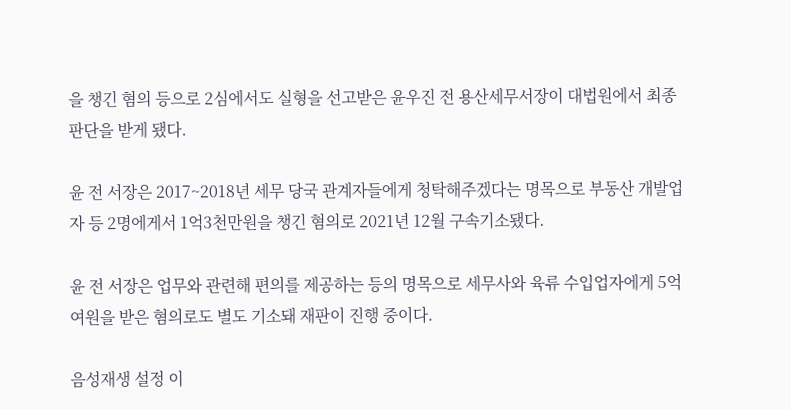을 챙긴 혐의 등으로 2심에서도 실형을 선고받은 윤우진 전 용산세무서장이 대법원에서 최종 판단을 받게 됐다.

윤 전 서장은 2017~2018년 세무 당국 관계자들에게 청탁해주겠다는 명목으로 부동산 개발업자 등 2명에게서 1억3천만원을 챙긴 혐의로 2021년 12월 구속기소됐다.

윤 전 서장은 업무와 관련해 편의를 제공하는 등의 명목으로 세무사와 육류 수입업자에게 5억여원을 받은 혐의로도 별도 기소돼 재판이 진행 중이다.

음성재생 설정 이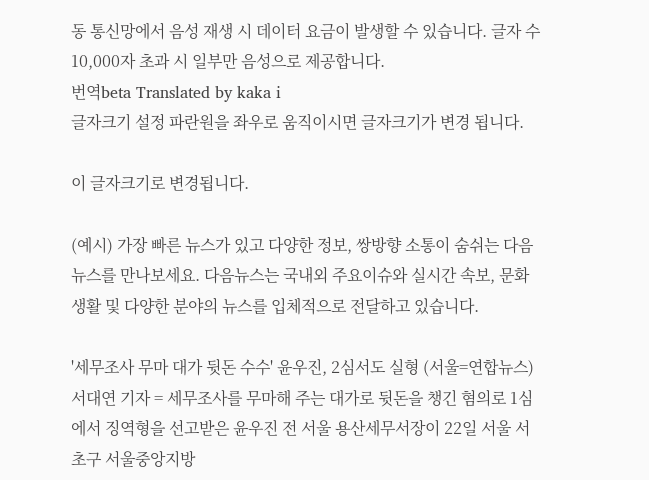동 통신망에서 음성 재생 시 데이터 요금이 발생할 수 있습니다. 글자 수 10,000자 초과 시 일부만 음성으로 제공합니다.
번역beta Translated by kaka i
글자크기 설정 파란원을 좌우로 움직이시면 글자크기가 변경 됩니다.

이 글자크기로 변경됩니다.

(예시) 가장 빠른 뉴스가 있고 다양한 정보, 쌍방향 소통이 숨쉬는 다음뉴스를 만나보세요. 다음뉴스는 국내외 주요이슈와 실시간 속보, 문화생활 및 다양한 분야의 뉴스를 입체적으로 전달하고 있습니다.

'세무조사 무마 대가 뒷돈 수수' 윤우진, 2심서도 실형 (서울=연합뉴스) 서대연 기자 = 세무조사를 무마해 주는 대가로 뒷돈을 챙긴 혐의로 1심에서 징역형을 선고받은 윤우진 전 서울 용산세무서장이 22일 서울 서초구 서울중앙지방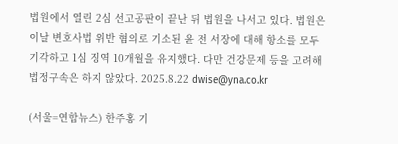법원에서 열린 2심 선고공판이 끝난 뒤 법원을 나서고 있다. 법원은 이날 변호사법 위반 혐의로 기소된 윤 전 서장에 대해 항소를 모두 기각하고 1심 징역 10개월을 유지했다. 다만 건강문제 등을 고려해 법정구속은 하지 않았다. 2025.8.22 dwise@yna.co.kr

(서울=연합뉴스) 한주홍 기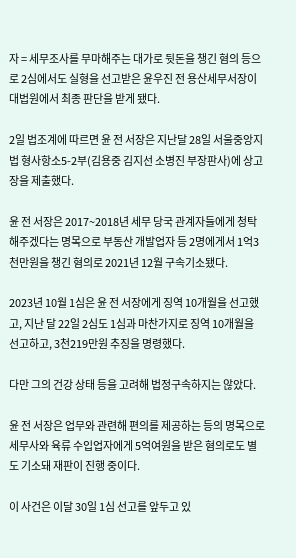자 = 세무조사를 무마해주는 대가로 뒷돈을 챙긴 혐의 등으로 2심에서도 실형을 선고받은 윤우진 전 용산세무서장이 대법원에서 최종 판단을 받게 됐다.

2일 법조계에 따르면 윤 전 서장은 지난달 28일 서울중앙지법 형사항소5-2부(김용중 김지선 소병진 부장판사)에 상고장을 제출했다.

윤 전 서장은 2017~2018년 세무 당국 관계자들에게 청탁해주겠다는 명목으로 부동산 개발업자 등 2명에게서 1억3천만원을 챙긴 혐의로 2021년 12월 구속기소됐다.

2023년 10월 1심은 윤 전 서장에게 징역 10개월을 선고했고, 지난 달 22일 2심도 1심과 마찬가지로 징역 10개월을 선고하고, 3천219만원 추징을 명령했다.

다만 그의 건강 상태 등을 고려해 법정구속하지는 않았다.

윤 전 서장은 업무와 관련해 편의를 제공하는 등의 명목으로 세무사와 육류 수입업자에게 5억여원을 받은 혐의로도 별도 기소돼 재판이 진행 중이다.

이 사건은 이달 30일 1심 선고를 앞두고 있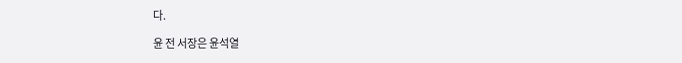다.

윤 전 서장은 윤석열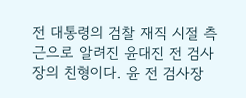전 대통령의 검찰 재직 시절 측근으로 알려진 윤대진 전 검사장의 친형이다. 윤 전 검사장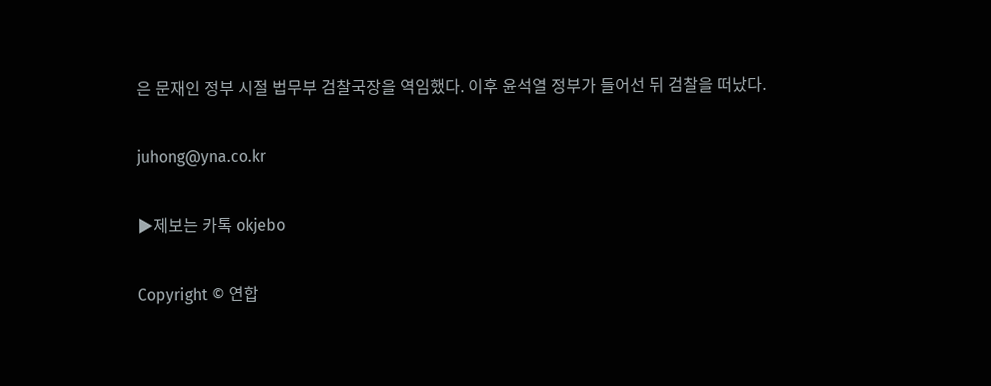은 문재인 정부 시절 법무부 검찰국장을 역임했다. 이후 윤석열 정부가 들어선 뒤 검찰을 떠났다.

juhong@yna.co.kr

▶제보는 카톡 okjebo

Copyright © 연합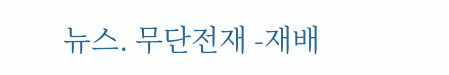뉴스. 무단전재 -재배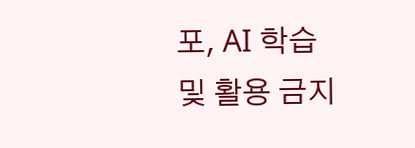포, AI 학습 및 활용 금지